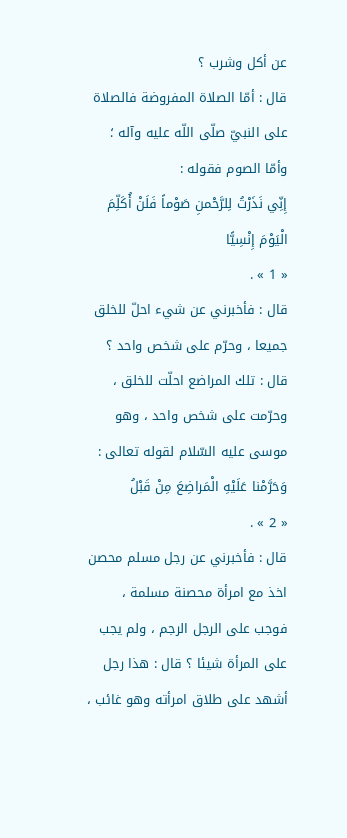عن أكل وشرب ؟
قال : أمّا الصلاة المفروضة فالصلاة على النبيّ صلّى اللّه عليه وآله ؛
وأمّا الصوم فقوله :
إِنِّي نَذَرْتُ لِلرَّحْمنِ صَوْماً فَلَنْ أُكَلِّمَ الْيَوْمَ إِنْسِيًّا
« 1 » .
قال : فأخبرني عن شيء احلّ للخلق جميعا ، وحرّم على شخص واحد ؟
قال : تلك المراضع احلّت للخلق ، وحرّمت على شخص واحد ، وهو موسى عليه السّلام لقوله تعالى :
وَحَرَّمْنا عَلَيْهِ الْمَراضِعَ مِنْ قَبْلُ
« 2 » .
قال : فأخبرني عن رجل مسلم محصن اخذ مع امرأة محصنة مسلمة ، فوجب على الرجل الرجم ، ولم يجب على المرأة شيئا ؟ قال : هذا رجل أشهد على طلاق امرأته وهو غائب ،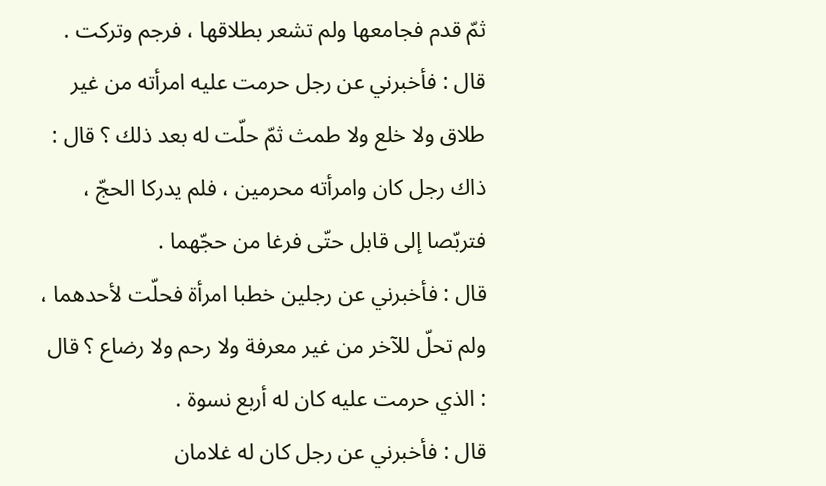ثمّ قدم فجامعها ولم تشعر بطلاقها ، فرجم وتركت .
قال : فأخبرني عن رجل حرمت عليه امرأته من غير طلاق ولا خلع ولا طمث ثمّ حلّت له بعد ذلك ؟ قال : ذاك رجل كان وامرأته محرمين ، فلم يدركا الحجّ ، فتربّصا إلى قابل حتّى فرغا من حجّهما .
قال : فأخبرني عن رجلين خطبا امرأة فحلّت لأحدهما ، ولم تحلّ للآخر من غير معرفة ولا رحم ولا رضاع ؟ قال : الذي حرمت عليه كان له أربع نسوة .
قال : فأخبرني عن رجل كان له غلامان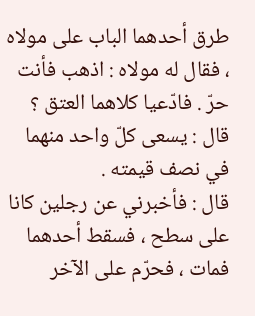طرق أحدهما الباب على مولاه ، فقال له مولاه : اذهب فأنت حرّ . فادّعيا كلاهما العتق ؟
قال : يسعى كلّ واحد منهما في نصف قيمته .
قال : فأخبرني عن رجلين كانا على سطح ، فسقط أحدهما فمات ، فحرّم على الآخر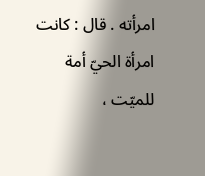امرأته . قال : كانت امرأة الحيّ أمة للميّت ،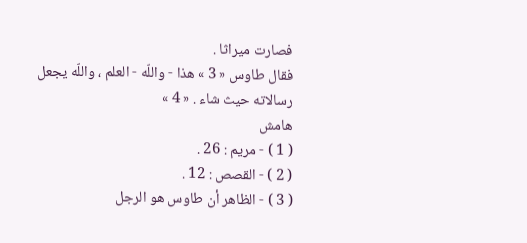فصارت ميراثا .
فقال طاوس « 3 » هذا - واللّه - العلم ، واللّه يجعل رسالاته حيث شاء . « 4 »
هامش
( 1 ) - مريم : 26 .
( 2 ) - القصص : 12 .
( 3 ) - الظاهر أن طاوس هو الرجل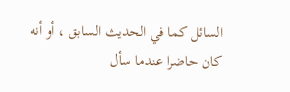السائل كما في الحديث السابق ، أو أنه كان حاضرا عندما سأل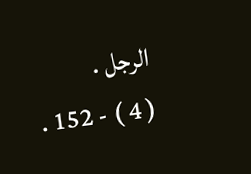الرجل .
( 4 ) - 152 .